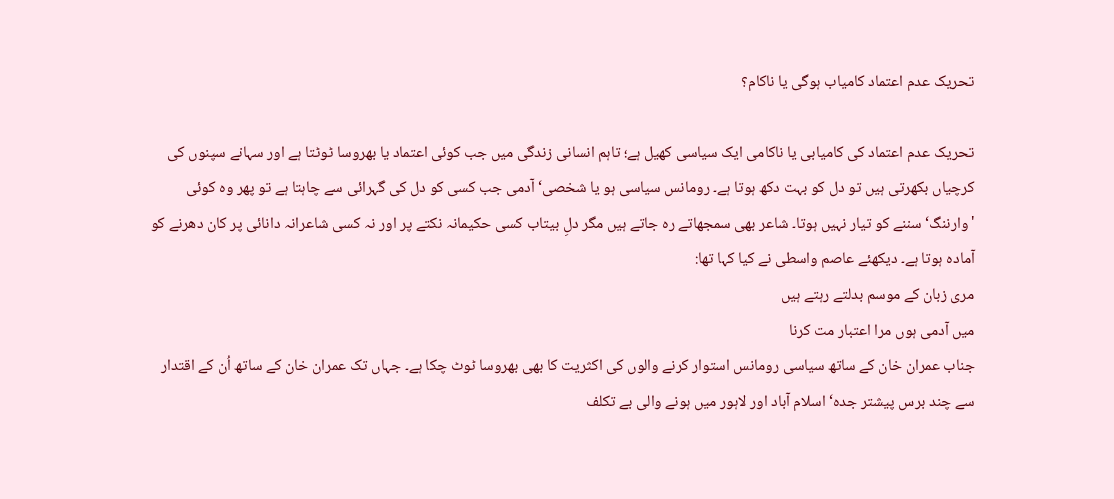تحریک عدم اعتماد کامیاب ہوگی یا ناکام؟

تحریک عدم اعتماد کی کامیابی یا ناکامی ایک سیاسی کھیل ہے؛ تاہم انسانی زندگی میں جب کوئی اعتماد یا بھروسا ٹوٹتا ہے اور سہانے سپنوں کی کرچیاں بکھرتی ہیں تو دل کو بہت دکھ ہوتا ہے۔ رومانس سیاسی ہو یا شخصی‘ آدمی جب کسی کو دل کی گہرائی سے چاہتا ہے تو پھر وہ کوئی 'وارننگ‘ سننے کو تیار نہیں ہوتا۔ شاعر بھی سمجھاتے رہ جاتے ہیں مگر دلِ بیتاب کسی حکیمانہ نکتے پر اور نہ کسی شاعرانہ دانائی پر کان دھرنے کو آمادہ ہوتا ہے۔ دیکھئے عاصم واسطی نے کیا کہا تھا:
مری زبان کے موسم بدلتے رہتے ہیں
میں آدمی ہوں مرا اعتبار مت کرنا
جناب عمران خان کے ساتھ سیاسی رومانس استوار کرنے والوں کی اکثریت کا بھی بھروسا ٹوٹ چکا ہے۔ جہاں تک عمران خان کے ساتھ اُن کے اقتدار سے چند برس پیشتر جدہ‘ اسلام آباد اور لاہور میں ہونے والی بے تکلف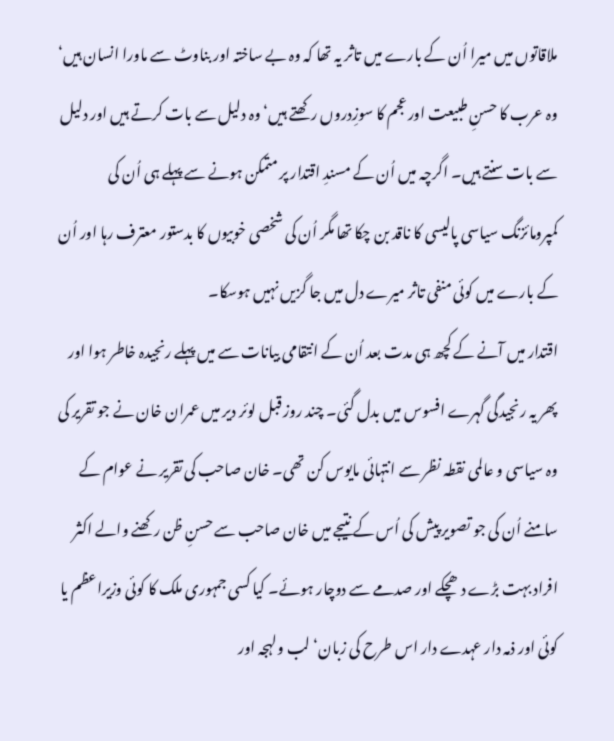ملاقاتوں میں میرا اُن کے بارے میں تاثر یہ تھا کہ وہ بے ساختہ اور بناوٹ سے ماورا انسان ہیں‘ وہ عرب کا حسنِ طبیعت اور عجم کا سوزِدروں رکھتے ہیں‘ وہ دلیل سے بات کرتے ہیں اور دلیل سے بات سنتے ہیں۔ اگرچہ میں اُن کے مسندِ اقتدار پر متمکن ہونے سے پہلے ہی اُن کی کمپرومائزنگ سیاسی پالیسی کا ناقد بن چکا تھا مگر اُن کی شخصی خوبیوں کا بدستور معترف رہا اور اُن کے بارے میں کوئی منفی تاثر میرے دل میں جا گزیں نہیں ہوسکا۔
اقتدار میں آنے کے کچھ ہی مدت بعد اُن کے انتقامی بیانات سے میں پہلے رنجیدہ خاطر ہوا اور پھر یہ رنجیدگی گہرے افسوس میں بدل گئی۔ چند روز قبل لوئر دیر میں عمران خان نے جو تقریر کی وہ سیاسی و عالمی نقطہ نظر سے انتہائی مایوس کن تھی۔ خان صاحب کی تقریر نے عوام کے سامنے اُن کی جو تصویر پیش کی اُس کے نتیجے میں خان صاحب سے حسنِ ظن رکھنے والے اکثر افراد بہت بڑے دھچکے اور صدمے سے دوچار ہوئے۔ کیا کسی جمہوری ملک کا کوئی وزیراعظم یا کوئی اور ذمہ دار عہدے دار اس طرح کی زبان‘ لب ولہجہ اور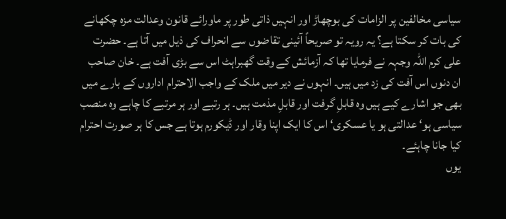سیاسی مخالفین پر الزامات کی بوچھاڑ اور انہیں ذاتی طور پر ماورائے قانون وعدالت مزہ چکھانے کی بات کر سکتا ہے؟ یہ رویہ تو صریحاً آئینی تقاضوں سے انحراف کی ذیل میں آتا ہے۔ حضرت علی کرم اللہ وجہہ نے فرمایا تھا کہ آزمائش کے وقت گھبراہٹ اس سے بڑی آفت ہے۔ خان صاحب ان دنوں اس آفت کی زد میں ہیں۔ انہوں نے دیر میں ملک کے واجب الاحترام اداروں کے بارے میں بھی جو اشارے کیے ہیں وہ قابلِ گرفت اور قابلِ مذمت ہیں۔ ہر رتبے اور ہر مرتبے کا چاہے وہ منصب سیاسی ہو‘ عدالتی ہو یا عسکری‘ اس کا ایک اپنا وقار اور ڈیکورم ہوتا ہے جس کا ہر صورت احترام کیا جانا چاہئے۔
یوں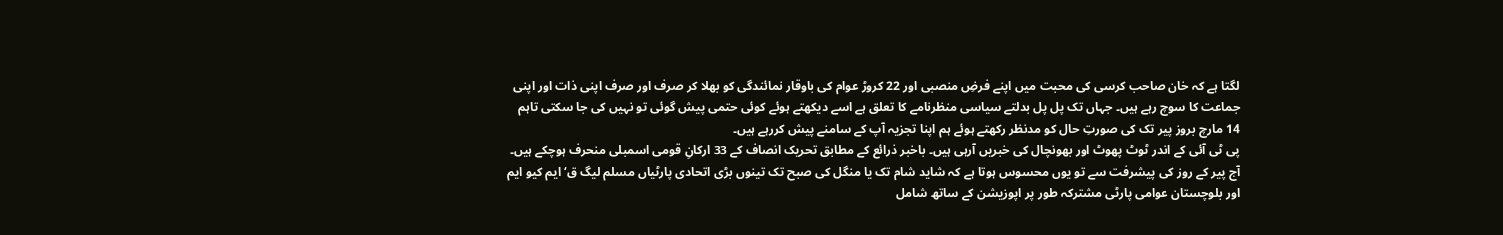لگتا ہے کہ خان صاحب کرسی کی محبت میں اپنے فرضِ منصبی اور 22 کروڑ عوام کی باوقار نمائندگی کو بھلا کر صرف اور صرف اپنی ذات اور اپنی جماعت کا سوچ رہے ہیں۔ جہاں تک پل پل بدلتے سیاسی منظرنامے کا تعلق ہے اسے دیکھتے ہوئے کوئی حتمی پیش گوئی تو نہیں کی جا سکتی تاہم 14 مارچ بروز پیر تک کی صورتِ حال کو مدنظر رکھتے ہوئے ہم اپنا تجزیہ آپ کے سامنے پیش کررہے ہیں۔
پی ٹی آئی کے اندر ٹوٹ پھوٹ اور بھونچال کی خبریں آرہی ہیں۔ باخبر ذرائع کے مطابق تحریک انصاف کے 33 ارکانِ قومی اسمبلی منحرف ہوچکے ہیں۔ آج پیر کے روز کی پیشرفت سے تو یوں محسوس ہوتا ہے کہ شاید شام تک یا منگل کی صبح تک تینوں بڑی اتحادی پارٹیاں مسلم لیگ ق‘ ایم کیو ایم اور بلوچستان عوامی پارٹی مشترکہ طور پر اپوزیشن کے ساتھ شامل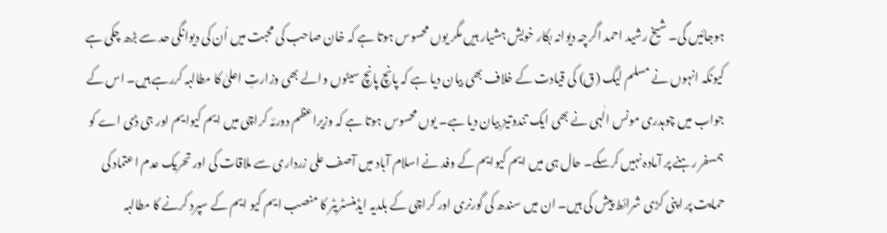ہوجائیں گی۔ شیخ رشید احمد اگرچہ دیوانہ بکار خویش ہشیار ہیں مگر یوں محسوس ہوتا ہے کہ خان صاحب کی محبت میں اُن کی دیوانگی حد سے بڑھ چکی ہے کیونکہ انہوں نے مسلم لیگ (ق) کی قیادت کے خلاف بھی بیان دیا ہے کہ پانچ پانچ سیٹوں والے بھی وزارتِ اعلیٰ کا مطالبہ کررہے ہیں۔ اس کے جواب میں چوہدری مونس الٰہی نے بھی ایک تندوتیز بیان دیا ہے۔ یوں محسوس ہوتا ہے کہ وزیراعظم دورئہ کراچی میں ایم کیوایم اور جی ڈی اے کو ہمسفر رہنے پر آمادہ نہیں کرسکے۔ حال ہی میں ایم کیوایم کے وفد نے اسلام آباد میں آصف علی زرداری سے ملاقات کی اور تحریک عدم اعتماد کی حمایت پر اپنی کڑی شرائط پیش کی ہیں۔ ان میں سندھ کی گورنری اور کراچی کے بلدیہ ایڈمنسٹریٹر کا منصب ایم کیو ایم کے سپرد کرنے کا مطالبہ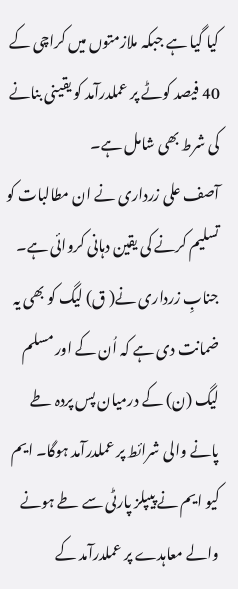کیا گیا ہے جبکہ ملازمتوں میں کراچی کے 40 فیصد کوٹے پر عملدرآمد کو یقینی بنانے کی شرط بھی شامل ہے۔
آصف علی زرداری نے ان مطالبات کو تسلیم کرنے کی یقین دہانی کروائی ہے۔ جنابِ زرداری نے( ق) لیگ کو بھی یہ ضمانت دی ہے کہ اُن کے اور مسلم لیگ (ن) کے درمیان پس پردہ طے پانے والی شرائط پر عملدرآمد ہوگا۔ ایم کیو ایم نے پیپلز پارٹی سے طے ہونے والے معاہدے پر عملدرآمد کے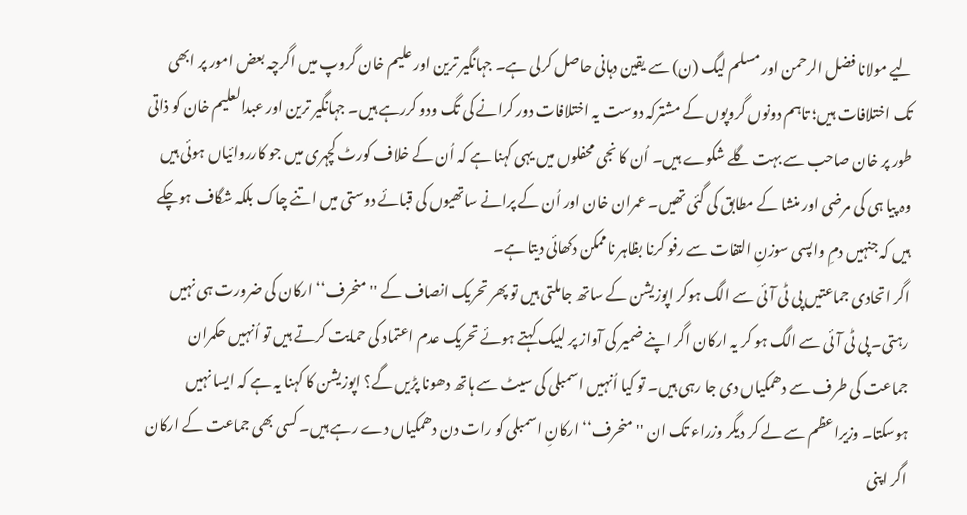لیے مولانا فضل الرحمن اور مسلم لیگ (ن) سے یقین دہانی حاصل کرلی ہے۔ جہانگیر ترین اور علیم خان گروپ میں اگرچہ بعض امور پر ابھی تک اختلافات ہیں؛ تاہم دونوں گروپوں کے مشترکہ دوست یہ اختلافات دور کرانے کی تگ ودو کررہے ہیں۔ جہانگیر ترین اور عبدالعلیم خان کو ذاتی طور پر خان صاحب سے بہت گلے شکوے ہیں۔ اُن کا نجی محفلوں میں یہی کہنا ہے کہ اُن کے خلاف کورٹ کچہری میں جو کارروائیاں ہوئی ہیں وہ پیا ہی کی مرضی اور منشا کے مطابق کی گئی تھیں۔ عمران خان اور اُن کے پرانے ساتھیوں کی قبائے دوستی میں اتنے چاک بلکہ شگاف ہوچکے ہیں کہ جنہیں دمِ واپسی سوزنِ التفات سے رفو کرنا بظاہر ناممکن دکھائی دیتا ہے۔
اگر اتحادی جماعتیں پی ٹی آئی سے الگ ہوکر اپوزیشن کے ساتھ جاملتی ہیں تو پھر تحریک انصاف کے ''منحرف‘‘ ارکان کی ضرورت ہی نہیں رہتی۔ پی ٹی آئی سے الگ ہو کر یہ ارکان اگر اپنے ضمیر کی آواز پر لبیک کہتے ہوئے تحریک عدم اعتماد کی حمایت کرتے ہیں تو اُنہیں حکمران جماعت کی طرف سے دھمکیاں دی جا رہی ہیں۔ تو کیا اُنہیں اسمبلی کی سیٹ سے ہاتھ دھونا پڑیں گے؟ اپوزیشن کا کہنا یہ ہے کہ ایسا نہیں ہوسکتا۔ وزیراعظم سے لے کر دیگر وزراء تک ان ''منحرف‘‘ ارکانِ اسمبلی کو رات دن دھمکیاں دے رہے ہیں۔ کسی بھی جماعت کے ارکان اگر اپنی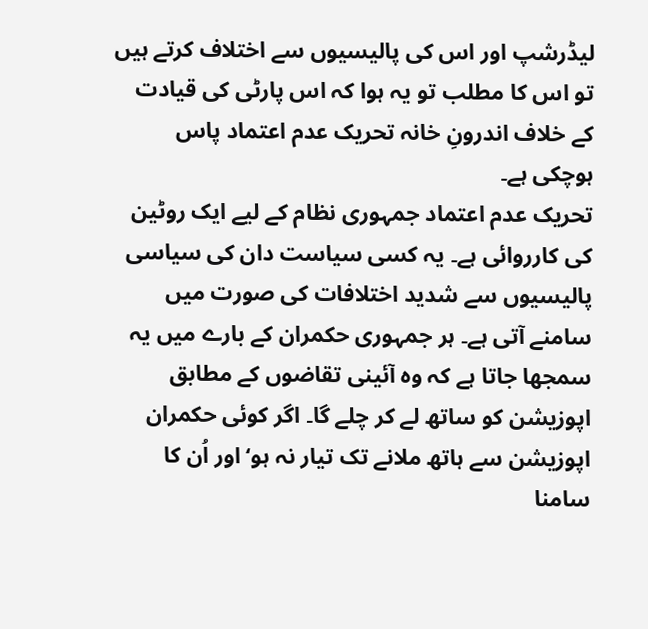لیڈرشپ اور اس کی پالیسیوں سے اختلاف کرتے ہیں تو اس کا مطلب تو یہ ہوا کہ اس پارٹی کی قیادت کے خلاف اندرونِ خانہ تحریک عدم اعتماد پاس ہوچکی ہے۔
تحریک عدم اعتماد جمہوری نظام کے لیے ایک روٹین کی کارروائی ہے۔ یہ کسی سیاست دان کی سیاسی پالیسیوں سے شدید اختلافات کی صورت میں سامنے آتی ہے۔ ہر جمہوری حکمران کے بارے میں یہ سمجھا جاتا ہے کہ وہ آئینی تقاضوں کے مطابق اپوزیشن کو ساتھ لے کر چلے گا۔ اگر کوئی حکمران اپوزیشن سے ہاتھ ملانے تک تیار نہ ہو‘ اور اُن کا سامنا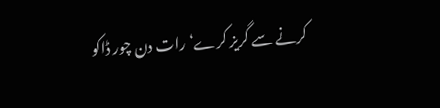کرنے سے گریز کرے‘ رات دن چور ڈاکو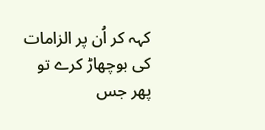کہہ کر اُن پر الزامات کی بوچھاڑ کرے تو پھر جس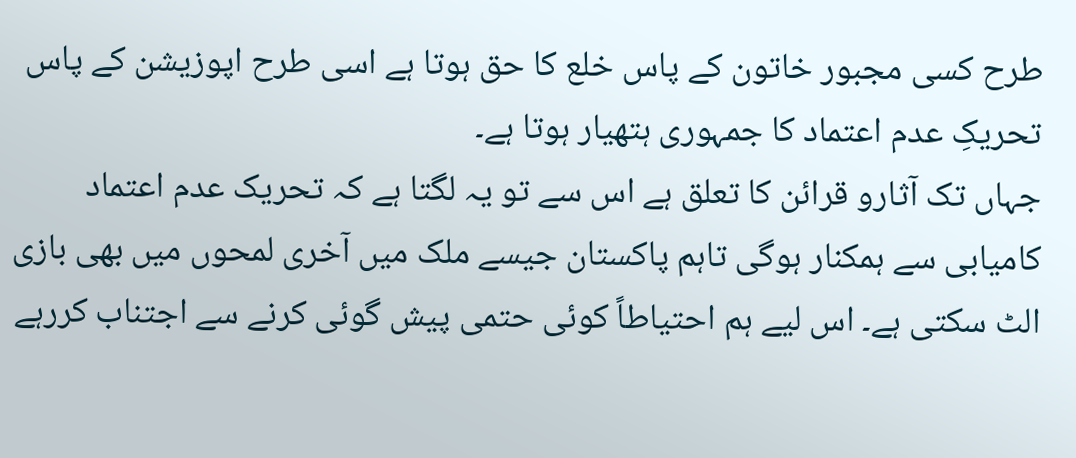طرح کسی مجبور خاتون کے پاس خلع کا حق ہوتا ہے اسی طرح اپوزیشن کے پاس تحریکِ عدم اعتماد کا جمہوری ہتھیار ہوتا ہے۔
جہاں تک آثارو قرائن کا تعلق ہے اس سے تو یہ لگتا ہے کہ تحریک عدم اعتماد کامیابی سے ہمکنار ہوگی تاہم پاکستان جیسے ملک میں آخری لمحوں میں بھی بازی الٹ سکتی ہے۔ اس لیے ہم احتیاطاً کوئی حتمی پیش گوئی کرنے سے اجتناب کررہے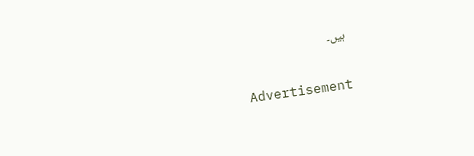ہیں۔

Advertisement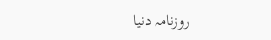روزنامہ دنیا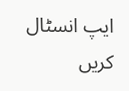ایپ انسٹال کریں